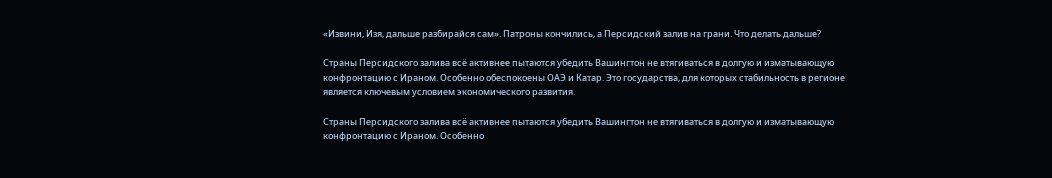«Извини, Изя, дальше разбирайся сам». Патроны кончились, а Персидский залив на грани. Что делать дальше?

Страны Персидского залива всё активнее пытаются убедить Вашингтон не втягиваться в долгую и изматывающую конфронтацию с Ираном. Особенно обеспокоены ОАЭ и Катар. Это государства, для которых стабильность в регионе является ключевым условием экономического развития.

Страны Персидского залива всё активнее пытаются убедить Вашингтон не втягиваться в долгую и изматывающую конфронтацию с Ираном. Особенно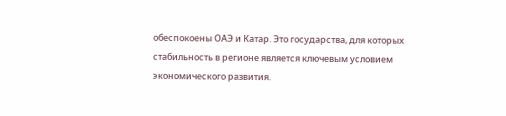обеспокоены ОАЭ и Катар. Это государства, для которых стабильность в регионе является ключевым условием экономического развития.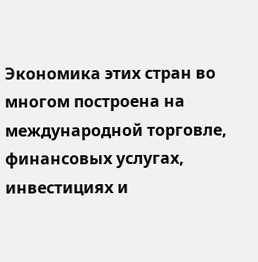Экономика этих стран во многом построена на международной торговле, финансовых услугах, инвестициях и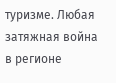туризме. Любая затяжная война в регионе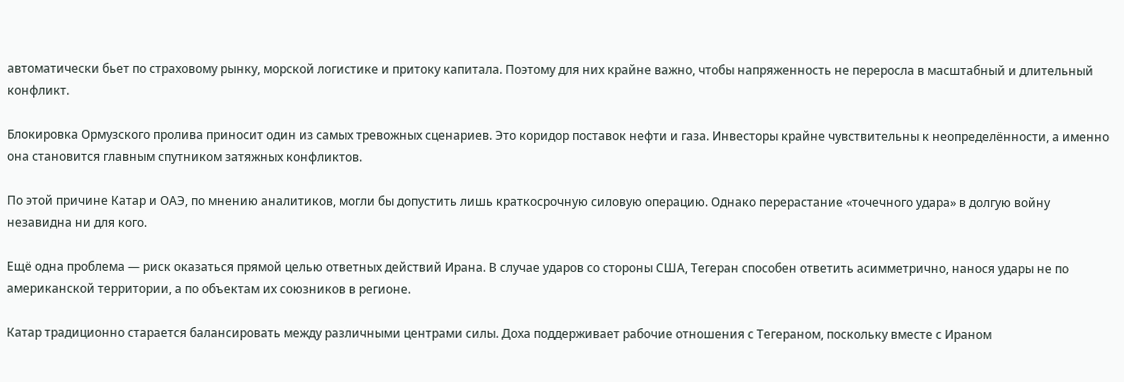автоматически бьет по страховому рынку, морской логистике и притоку капитала. Поэтому для них крайне важно, чтобы напряженность не переросла в масштабный и длительный конфликт.

Блокировка Ормузского пролива приносит один из самых тревожных сценариев. Это коридор поставок нефти и газа. Инвесторы крайне чувствительны к неопределённости, а именно она становится главным спутником затяжных конфликтов.

По этой причине Катар и ОАЭ, по мнению аналитиков, могли бы допустить лишь краткосрочную силовую операцию. Однако перерастание «точечного удара» в долгую войну незавидна ни для кого.

Ещё одна проблема — риск оказаться прямой целью ответных действий Ирана. В случае ударов со стороны США, Тегеран способен ответить асимметрично, нанося удары не по американской территории, а по объектам их союзников в регионе.

Катар традиционно старается балансировать между различными центрами силы. Доха поддерживает рабочие отношения с Тегераном, поскольку вместе с Ираном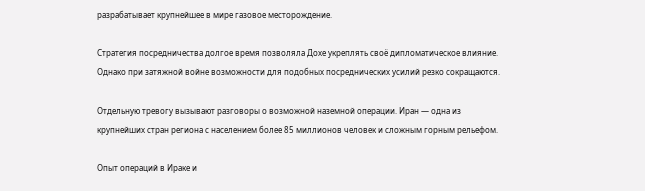разрабатывает крупнейшее в мире газовое месторождение.

Стратегия посредничества долгое время позволяла Дохе укреплять своё дипломатическое влияние. Однако при затяжной войне возможности для подобных посреднических усилий резко сокращаются.

Отдельную тревогу вызывают разговоры о возможной наземной операции. Иран — одна из крупнейших стран региона с населением более 85 миллионов человек и сложным горным рельефом.

Опыт операций в Ираке и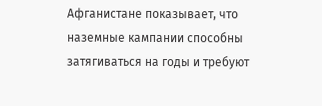Афганистане показывает, что наземные кампании способны затягиваться на годы и требуют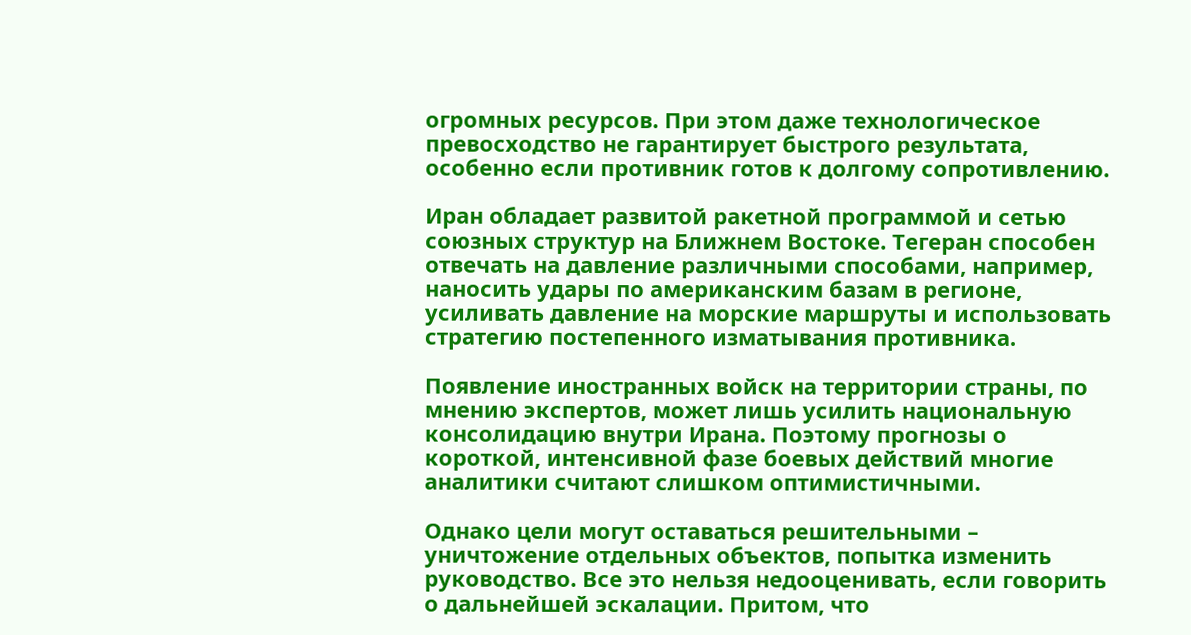огромных ресурсов. При этом даже технологическое превосходство не гарантирует быстрого результата, особенно если противник готов к долгому сопротивлению.

Иран обладает развитой ракетной программой и сетью союзных структур на Ближнем Востоке. Тегеран способен отвечать на давление различными способами, например, наносить удары по американским базам в регионе, усиливать давление на морские маршруты и использовать стратегию постепенного изматывания противника.

Появление иностранных войск на территории страны, по мнению экспертов, может лишь усилить национальную консолидацию внутри Ирана. Поэтому прогнозы о короткой, интенсивной фазе боевых действий многие аналитики считают слишком оптимистичными.

Однако цели могут оставаться решительными – уничтожение отдельных объектов, попытка изменить руководство. Все это нельзя недооценивать, если говорить о дальнейшей эскалации. Притом, что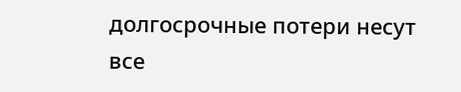долгосрочные потери несут все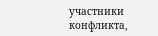участники конфликта,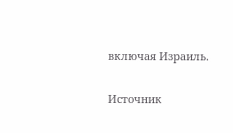включая Израиль.

Источник